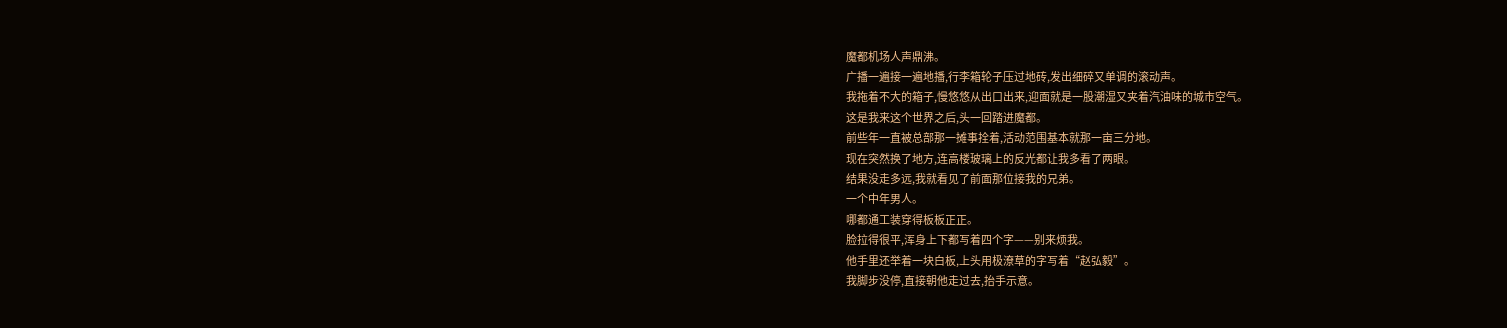魔都机场人声鼎沸。
广播一遍接一遍地播,行李箱轮子压过地砖,发出细碎又单调的滚动声。
我拖着不大的箱子,慢悠悠从出口出来,迎面就是一股潮湿又夹着汽油味的城市空气。
这是我来这个世界之后,头一回踏进魔都。
前些年一直被总部那一摊事拴着,活动范围基本就那一亩三分地。
现在突然换了地方,连高楼玻璃上的反光都让我多看了两眼。
结果没走多远,我就看见了前面那位接我的兄弟。
一个中年男人。
哪都通工装穿得板板正正。
脸拉得很平,浑身上下都写着四个字——别来烦我。
他手里还举着一块白板,上头用极潦草的字写着“赵弘毅”。
我脚步没停,直接朝他走过去,抬手示意。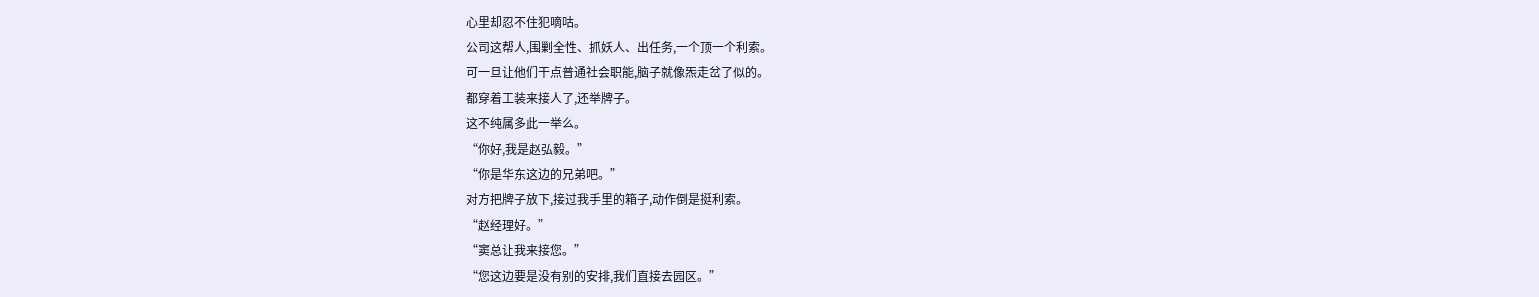心里却忍不住犯嘀咕。
公司这帮人,围剿全性、抓妖人、出任务,一个顶一个利索。
可一旦让他们干点普通社会职能,脑子就像炁走岔了似的。
都穿着工装来接人了,还举牌子。
这不纯属多此一举么。
“你好,我是赵弘毅。”
“你是华东这边的兄弟吧。”
对方把牌子放下,接过我手里的箱子,动作倒是挺利索。
“赵经理好。”
“窦总让我来接您。”
“您这边要是没有别的安排,我们直接去园区。”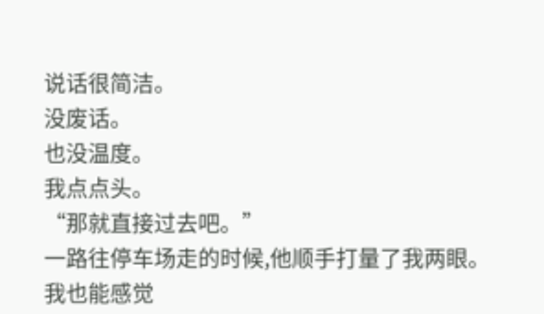说话很简洁。
没废话。
也没温度。
我点点头。
“那就直接过去吧。”
一路往停车场走的时候,他顺手打量了我两眼。
我也能感觉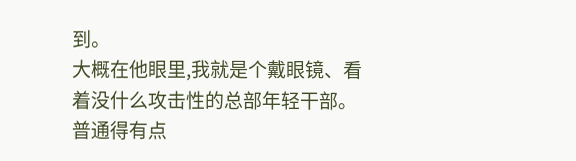到。
大概在他眼里,我就是个戴眼镜、看着没什么攻击性的总部年轻干部。
普通得有点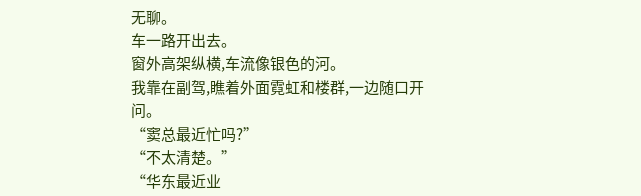无聊。
车一路开出去。
窗外高架纵横,车流像银色的河。
我靠在副驾,瞧着外面霓虹和楼群,一边随口开问。
“窦总最近忙吗?”
“不太清楚。”
“华东最近业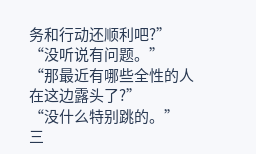务和行动还顺利吧?”
“没听说有问题。”
“那最近有哪些全性的人在这边露头了?”
“没什么特别跳的。”
三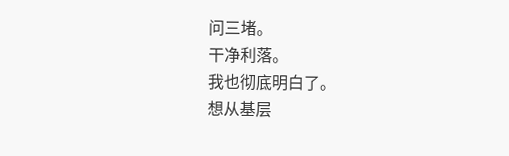问三堵。
干净利落。
我也彻底明白了。
想从基层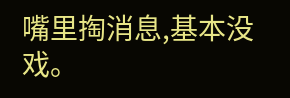嘴里掏消息,基本没戏。